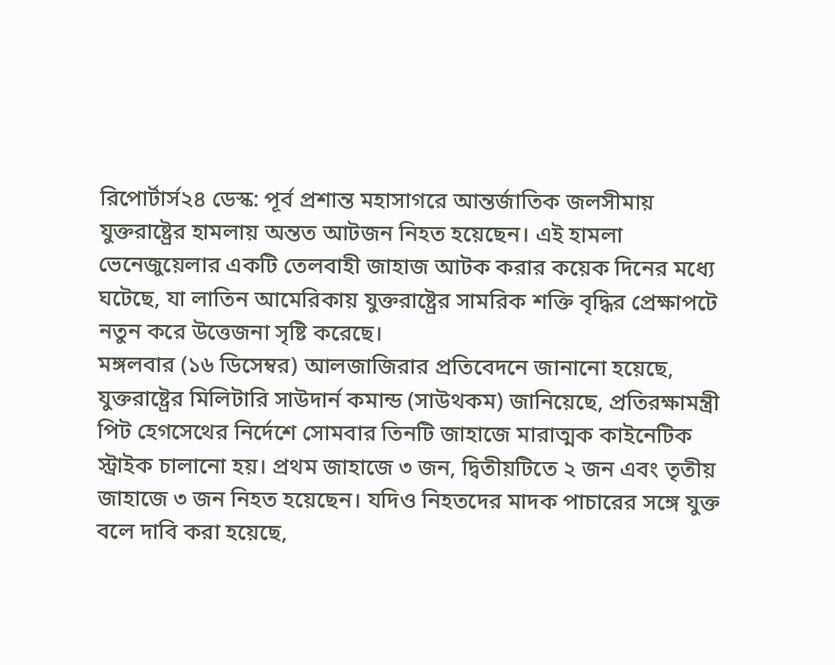রিপোর্টার্স২৪ ডেস্ক: পূর্ব প্রশান্ত মহাসাগরে আন্তর্জাতিক জলসীমায় যুক্তরাষ্ট্রের হামলায় অন্তত আটজন নিহত হয়েছেন। এই হামলা ভেনেজুয়েলার একটি তেলবাহী জাহাজ আটক করার কয়েক দিনের মধ্যে ঘটেছে, যা লাতিন আমেরিকায় যুক্তরাষ্ট্রের সামরিক শক্তি বৃদ্ধির প্রেক্ষাপটে নতুন করে উত্তেজনা সৃষ্টি করেছে।
মঙ্গলবার (১৬ ডিসেম্বর) আলজাজিরার প্রতিবেদনে জানানো হয়েছে, যুক্তরাষ্ট্রের মিলিটারি সাউদার্ন কমান্ড (সাউথকম) জানিয়েছে, প্রতিরক্ষামন্ত্রী পিট হেগসেথের নির্দেশে সোমবার তিনটি জাহাজে মারাত্মক কাইনেটিক স্ট্রাইক চালানো হয়। প্রথম জাহাজে ৩ জন, দ্বিতীয়টিতে ২ জন এবং তৃতীয় জাহাজে ৩ জন নিহত হয়েছেন। যদিও নিহতদের মাদক পাচারের সঙ্গে যুক্ত বলে দাবি করা হয়েছে,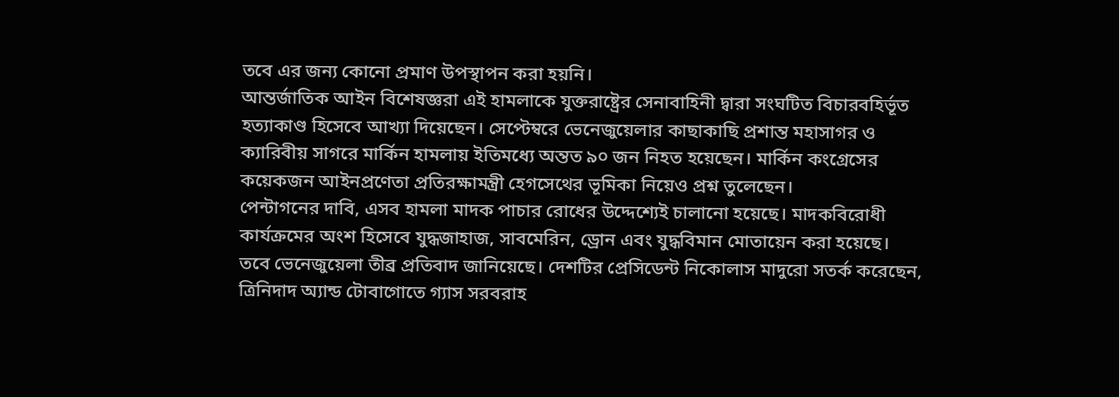তবে এর জন্য কোনো প্রমাণ উপস্থাপন করা হয়নি।
আন্তর্জাতিক আইন বিশেষজ্ঞরা এই হামলাকে যুক্তরাষ্ট্রের সেনাবাহিনী দ্বারা সংঘটিত বিচারবহির্ভূত হত্যাকাণ্ড হিসেবে আখ্যা দিয়েছেন। সেপ্টেম্বরে ভেনেজুয়েলার কাছাকাছি প্রশান্ত মহাসাগর ও ক্যারিবীয় সাগরে মার্কিন হামলায় ইতিমধ্যে অন্তত ৯০ জন নিহত হয়েছেন। মার্কিন কংগ্রেসের কয়েকজন আইনপ্রণেতা প্রতিরক্ষামন্ত্রী হেগসেথের ভূমিকা নিয়েও প্রশ্ন তুলেছেন।
পেন্টাগনের দাবি, এসব হামলা মাদক পাচার রোধের উদ্দেশ্যেই চালানো হয়েছে। মাদকবিরোধী কার্যক্রমের অংশ হিসেবে যুদ্ধজাহাজ, সাবমেরিন, ড্রোন এবং যুদ্ধবিমান মোতায়েন করা হয়েছে।
তবে ভেনেজুয়েলা তীব্র প্রতিবাদ জানিয়েছে। দেশটির প্রেসিডেন্ট নিকোলাস মাদুরো সতর্ক করেছেন, ত্রিনিদাদ অ্যান্ড টোবাগোতে গ্যাস সরবরাহ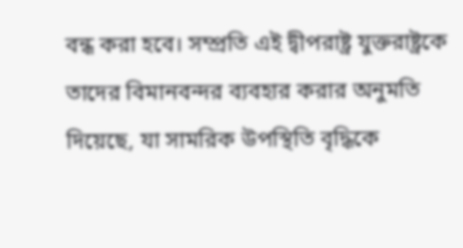বন্ধ করা হবে। সম্প্রতি এই দ্বীপরাষ্ট্র যুক্তরাষ্ট্রকে তাদের বিমানবন্দর ব্যবহার করার অনুমতি দিয়েছে, যা সামরিক উপস্থিতি বৃদ্ধিকে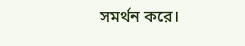সমর্থন করে।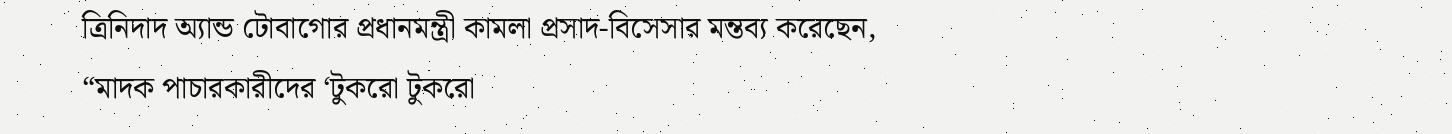ত্রিনিদাদ অ্যান্ড টোবাগোর প্রধানমন্ত্রী কামলা প্রসাদ-বিসেসার মন্তব্য করেছেন, “মাদক পাচারকারীদের ‘টুকরো টুকরো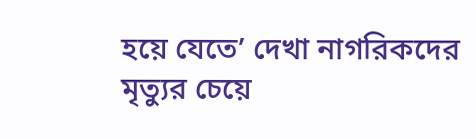হয়ে যেতে’ দেখা নাগরিকদের মৃত্যুর চেয়ে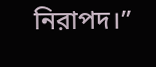নিরাপদ।”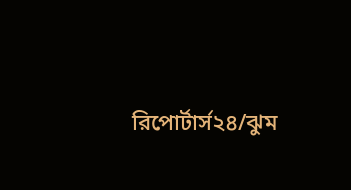রিপোর্টার্স২৪/ঝুম